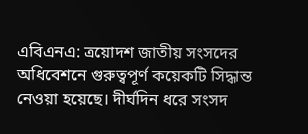এবিএনএ: ত্রয়োদশ জাতীয় সংসদের অধিবেশনে গুরুত্বপূর্ণ কয়েকটি সিদ্ধান্ত নেওয়া হয়েছে। দীর্ঘদিন ধরে সংসদ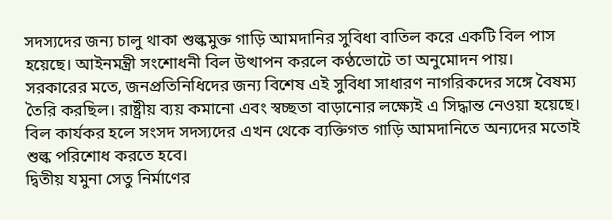সদস্যদের জন্য চালু থাকা শুল্কমুক্ত গাড়ি আমদানির সুবিধা বাতিল করে একটি বিল পাস হয়েছে। আইনমন্ত্রী সংশোধনী বিল উত্থাপন করলে কণ্ঠভোটে তা অনুমোদন পায়।
সরকারের মতে, জনপ্রতিনিধিদের জন্য বিশেষ এই সুবিধা সাধারণ নাগরিকদের সঙ্গে বৈষম্য তৈরি করছিল। রাষ্ট্রীয় ব্যয় কমানো এবং স্বচ্ছতা বাড়ানোর লক্ষ্যেই এ সিদ্ধান্ত নেওয়া হয়েছে। বিল কার্যকর হলে সংসদ সদস্যদের এখন থেকে ব্যক্তিগত গাড়ি আমদানিতে অন্যদের মতোই শুল্ক পরিশোধ করতে হবে।
দ্বিতীয় যমুনা সেতু নির্মাণের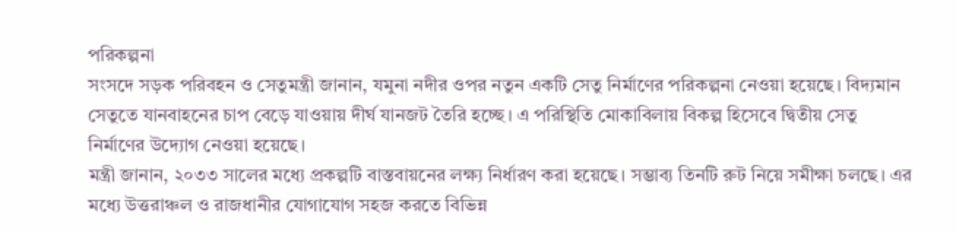পরিকল্পনা
সংসদে সড়ক পরিবহন ও সেতুমন্ত্রী জানান, যমুনা নদীর ওপর নতুন একটি সেতু নির্মাণের পরিকল্পনা নেওয়া হয়েছে। বিদ্যমান সেতুতে যানবাহনের চাপ বেড়ে যাওয়ায় দীর্ঘ যানজট তৈরি হচ্ছে। এ পরিস্থিতি মোকাবিলায় বিকল্প হিসেবে দ্বিতীয় সেতু নির্মাণের উদ্যোগ নেওয়া হয়েছে।
মন্ত্রী জানান, ২০৩৩ সালের মধ্যে প্রকল্পটি বাস্তবায়নের লক্ষ্য নির্ধারণ করা হয়েছে। সম্ভাব্য তিনটি রুট নিয়ে সমীক্ষা চলছে। এর মধ্যে উত্তরাঞ্চল ও রাজধানীর যোগাযোগ সহজ করতে বিভিন্ন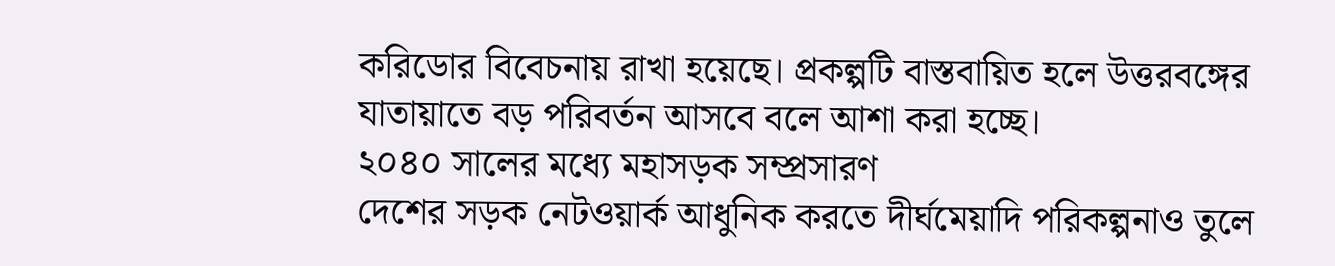করিডোর বিবেচনায় রাখা হয়েছে। প্রকল্পটি বাস্তবায়িত হলে উত্তরবঙ্গের যাতায়াতে বড় পরিবর্তন আসবে বলে আশা করা হচ্ছে।
২০৪০ সালের মধ্যে মহাসড়ক সম্প্রসারণ
দেশের সড়ক নেটওয়ার্ক আধুনিক করতে দীর্ঘমেয়াদি পরিকল্পনাও তুলে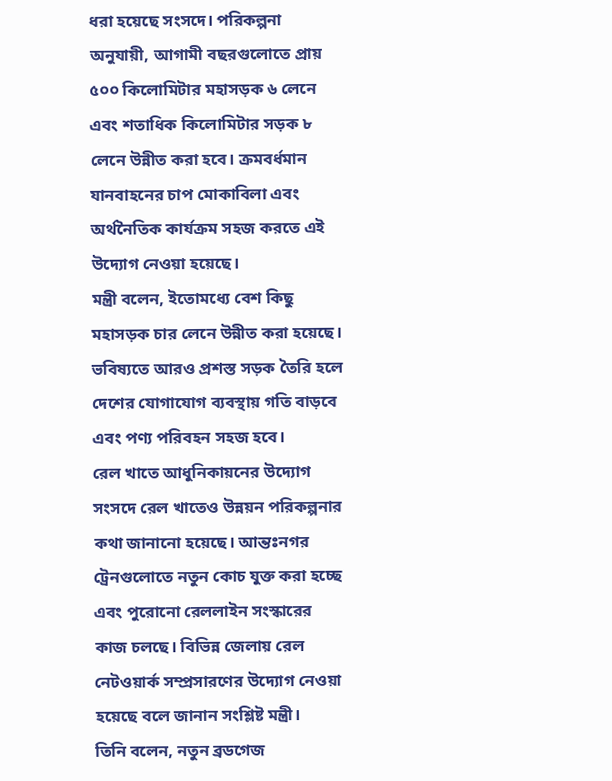ধরা হয়েছে সংসদে। পরিকল্পনা অনুযায়ী, আগামী বছরগুলোতে প্রায় ৫০০ কিলোমিটার মহাসড়ক ৬ লেনে এবং শতাধিক কিলোমিটার সড়ক ৮ লেনে উন্নীত করা হবে। ক্রমবর্ধমান যানবাহনের চাপ মোকাবিলা এবং অর্থনৈতিক কার্যক্রম সহজ করতে এই উদ্যোগ নেওয়া হয়েছে।
মন্ত্রী বলেন, ইতোমধ্যে বেশ কিছু মহাসড়ক চার লেনে উন্নীত করা হয়েছে। ভবিষ্যতে আরও প্রশস্ত সড়ক তৈরি হলে দেশের যোগাযোগ ব্যবস্থায় গতি বাড়বে এবং পণ্য পরিবহন সহজ হবে।
রেল খাতে আধুনিকায়নের উদ্যোগ
সংসদে রেল খাতেও উন্নয়ন পরিকল্পনার কথা জানানো হয়েছে। আন্তঃনগর ট্রেনগুলোতে নতুন কোচ যুক্ত করা হচ্ছে এবং পুরোনো রেললাইন সংস্কারের কাজ চলছে। বিভিন্ন জেলায় রেল নেটওয়ার্ক সম্প্রসারণের উদ্যোগ নেওয়া হয়েছে বলে জানান সংশ্লিষ্ট মন্ত্রী।
তিনি বলেন, নতুন ব্রডগেজ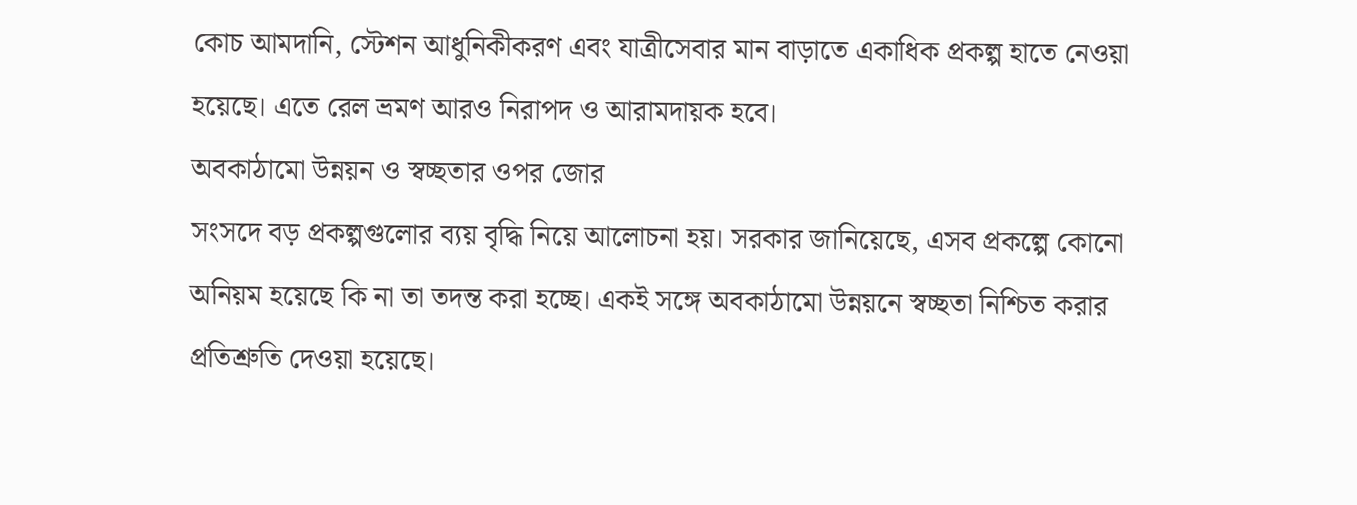কোচ আমদানি, স্টেশন আধুনিকীকরণ এবং যাত্রীসেবার মান বাড়াতে একাধিক প্রকল্প হাতে নেওয়া হয়েছে। এতে রেল ভ্রমণ আরও নিরাপদ ও আরামদায়ক হবে।
অবকাঠামো উন্নয়ন ও স্বচ্ছতার ওপর জোর
সংসদে বড় প্রকল্পগুলোর ব্যয় বৃদ্ধি নিয়ে আলোচনা হয়। সরকার জানিয়েছে, এসব প্রকল্পে কোনো অনিয়ম হয়েছে কি না তা তদন্ত করা হচ্ছে। একই সঙ্গে অবকাঠামো উন্নয়নে স্বচ্ছতা নিশ্চিত করার প্রতিশ্রুতি দেওয়া হয়েছে।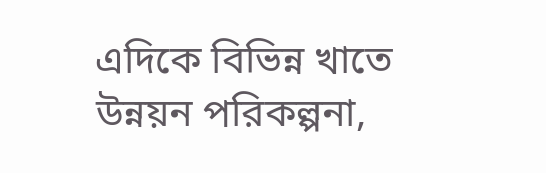এদিকে বিভিন্ন খাতে উন্নয়ন পরিকল্পনা,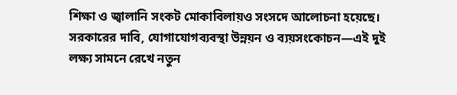শিক্ষা ও জ্বালানি সংকট মোকাবিলায়ও সংসদে আলোচনা হয়েছে। সরকারের দাবি, যোগাযোগব্যবস্থা উন্নয়ন ও ব্যয়সংকোচন—এই দুই লক্ষ্য সামনে রেখে নতুন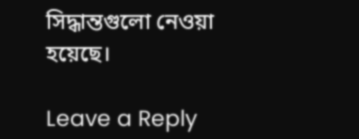সিদ্ধান্তগুলো নেওয়া হয়েছে।

Leave a Reply